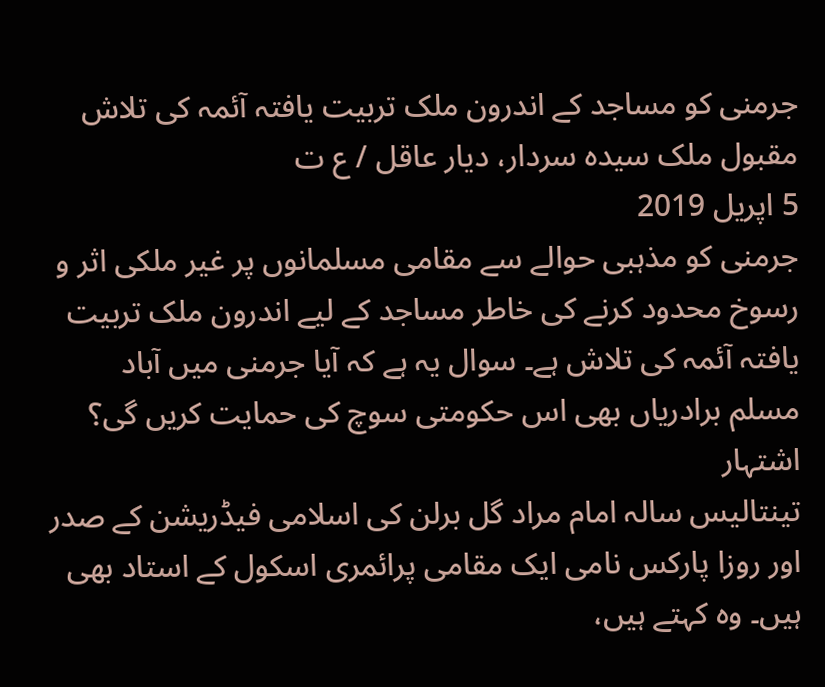جرمنی کو مساجد کے اندرون ملک تربیت یافتہ آئمہ کی تلاش
مقبول ملک سیدہ سردار، دیار عاقل / ع ت
5 اپریل 2019
جرمنی کو مذہبی حوالے سے مقامی مسلمانوں پر غیر ملکی اثر و رسوخ محدود کرنے کی خاطر مساجد کے لیے اندرون ملک تربیت یافتہ آئمہ کی تلاش ہے۔ سوال یہ ہے کہ آیا جرمنی میں آباد مسلم برادریاں بھی اس حکومتی سوچ کی حمایت کریں گی؟
اشتہار
تینتالیس سالہ امام مراد گل برلن کی اسلامی فیڈریشن کے صدر اور روزا پارکس نامی ایک مقامی پرائمری اسکول کے استاد بھی ہیں۔ وہ کہتے ہیں،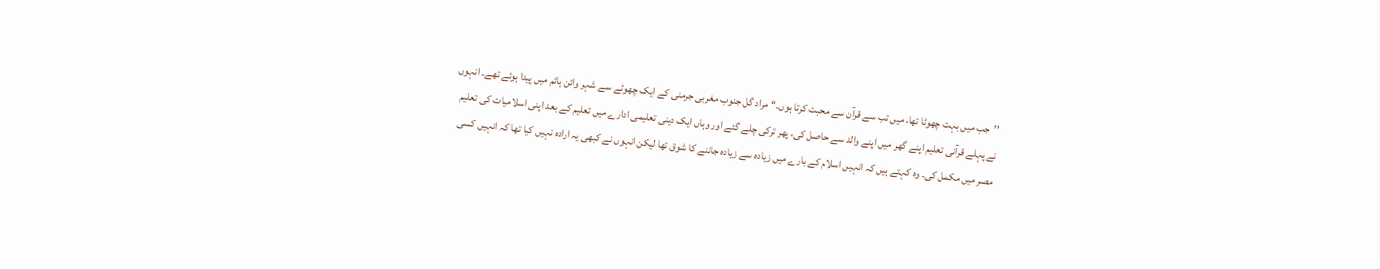’’جب میں بہت چھوٹا تھا، میں تب سے قرآن سے محبت کرتا ہوں۔‘‘ مراد گل جنوب مغربی جرمنی کے ایک چھوٹے سے شہر وائن ہائم میں پیدا ہوئے تھے۔ انہوں نے پہلے قرآنی تعلیم اپنے گھر میں اپنے والد سے حاصل کی، پھر ترکی چلے گئے اور وہاں ایک دینی تعلیمی ادارے میں تعلیم کے بعد اپنی اسلامیات کی تعلیم مصر میں مکمل کی۔ وہ کہتے ہیں کہ انہیں اسلام کے بارے میں زیادہ سے زیادہ جاننے کا شوق تھا لیکن انہوں نے کبھی یہ ارادہ نہیں کیا تھا کہ انہیں کسی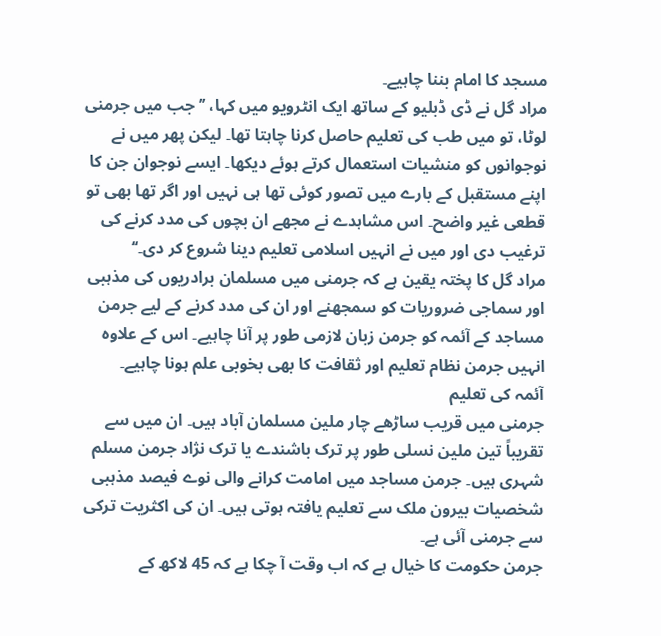مسجد کا امام بننا چاہیے۔
مراد گل نے ڈی ڈبلیو کے ساتھ ایک انٹرویو میں کہا، ’’جب میں جرمنی لوٹا، تو میں طب کی تعلیم حاصل کرنا چاہتا تھا۔ لیکن پھر میں نے نوجوانوں کو منشیات استعمال کرتے ہوئے دیکھا۔ ایسے نوجوان جن کا اپنے مستقبل کے بارے میں تصور کوئی تھا ہی نہیں اور اگر تھا بھی تو قطعی غیر واضح۔ اس مشاہدے نے مجھے ان بچوں کی مدد کرنے کی ترغیب دی اور میں نے انہیں اسلامی تعلیم دینا شروع کر دی۔‘‘
مراد گل کا پختہ یقین ہے کہ جرمنی میں مسلمان برادریوں کی مذہبی اور سماجی ضروریات کو سمجھنے اور ان کی مدد کرنے کے لیے جرمن مساجد کے آئمہ کو جرمن زبان لازمی طور پر آنا چاہیے۔ اس کے علاوہ انہیں جرمن نظام تعلیم اور ثقافت کا بھی بخوبی علم ہونا چاہیے۔
آئمہ کی تعلیم
جرمنی میں قریب ساڑھے چار ملین مسلمان آباد ہیں۔ ان میں سے تقریباً تین ملین نسلی طور پر ترک باشندے یا ترک نژاد جرمن مسلم شہری ہیں۔ جرمن مساجد میں امامت کرانے والی نوے فیصد مذہبی شخصیات بیرون ملک سے تعلیم یافتہ ہوتی ہیں۔ ان کی اکثریت ترکی سے جرمنی آئی ہے۔
جرمن حکومت کا خیال ہے کہ اب وقت آ چکا ہے کہ 45 لاکھ کے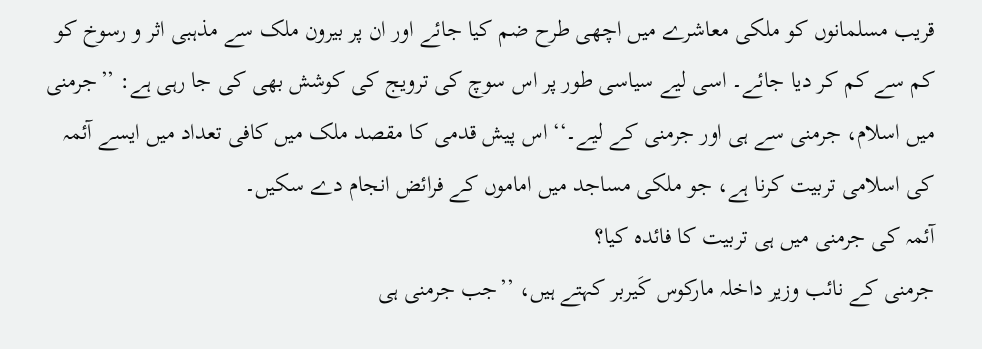قریب مسلمانوں کو ملکی معاشرے میں اچھی طرح ضم کیا جائے اور ان پر بیرون ملک سے مذہبی اثر و رسوخ کو کم سے کم کر دیا جائے۔ اسی لیے سیاسی طور پر اس سوچ کی ترویج کی کوشش بھی کی جا رہی ہے: ’’جرمنی میں اسلام، جرمنی سے ہی اور جرمنی کے لیے۔‘‘ اس پیش قدمی کا مقصد ملک میں کافی تعداد میں ایسے آئمہ کی اسلامی تربیت کرنا ہے، جو ملکی مساجد میں اماموں کے فرائض انجام دے سکیں۔
آئمہ کی جرمنی میں ہی تربیت کا فائدہ کیا؟
جرمنی کے نائب وزیر داخلہ مارکوس کَیربر کہتے ہیں، ’’جب جرمنی ہی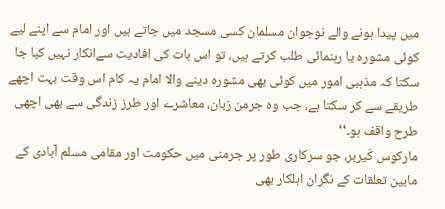میں پیدا ہونے والے نوجوان مسلمان کسی مسجد میں جاتے ہیں اور امام سے اپنے لیے کوئی مشورہ یا رہنمائی طلب کرتے ہیں، تو اس بات کی افادیت سےانکار نہیں کیا جا سکتا کہ مذہبی امور میں کوئی بھی مشورہ دینے والا امام یہ کام اس وقت بہت اچھے طریقے سے کر سکتا ہے، جب وہ جرمن زبان، معاشرے اور طرز زندگی سے بھی اچھی طرح واقف ہو۔‘‘
مارکوس کَیربر، جو سرکاری طور پر جرمنی میں حکومت اور مقامی مسلم آبادی کے مابین تعلقات کے نگران اہلکار بھی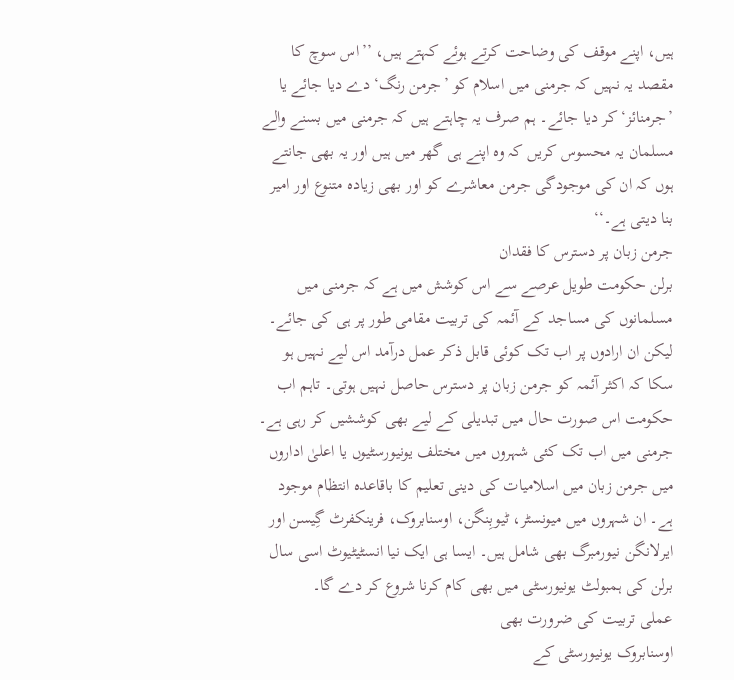ہیں، اپنے موقف کی وضاحت کرتے ہوئے کہتے ہیں، ’’اس سوچ کا مقصد یہ نہیں کہ جرمنی میں اسلام کو ’جرمن رنگ‘ دے دیا جائے یا ’جرمنائز‘ کر دیا جائے۔ ہم صرف یہ چاہتے ہیں کہ جرمنی میں بسنے والے مسلمان یہ محسوس کریں کہ وہ اپنے ہی گھر میں ہیں اور یہ بھی جانتے ہوں کہ ان کی موجودگی جرمن معاشرے کو اور بھی زیادہ متنوع اور امیر بنا دیتی ہے۔‘‘
جرمن زبان پر دسترس کا فقدان
برلن حکومت طویل عرصے سے اس کوشش میں ہے کہ جرمنی میں مسلمانوں کی مساجد کے آئمہ کی تربیت مقامی طور پر ہی کی جائے۔ لیکن ان ارادوں پر اب تک کوئی قابل ذکر عمل درآمد اس لیے نہیں ہو سکا کہ اکثر آئمہ کو جرمن زبان پر دسترس حاصل نہیں ہوتی۔ تاہم اب حکومت اس صورت حال میں تبدیلی کے لیے بھی کوششیں کر رہی ہے۔
جرمنی میں اب تک کئی شہروں میں مختلف یونیورسٹیوں یا اعلیٰ اداروں میں جرمن زبان میں اسلامیات کی دینی تعلیم کا باقاعدہ انتظام موجود ہے۔ ان شہروں میں میونسٹر، ٹیوبِنگن، اوسنابروک، فرینکفرٹ گِیسن اور ایرلانگن نیورمبرگ بھی شامل ہیں۔ ایسا ہی ایک نیا انسٹیٹیوٹ اسی سال برلن کی ہمبولٹ یونیورسٹی میں بھی کام کرنا شروع کر دے گا۔
عملی تربیت کی ضرورت بھی
اوسنابروک یونیورسٹی کے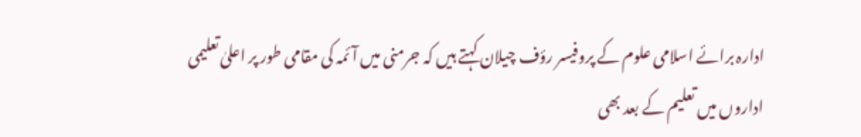ادارہ برائے اسلامی علوم کے پروفیسر رؤف چیلان کہتے ہیں کہ جرمنی میں آئمہ کی مقامی طور پر اعلیٰ تعلیمی اداروں میں تعلیم کے بعد بھی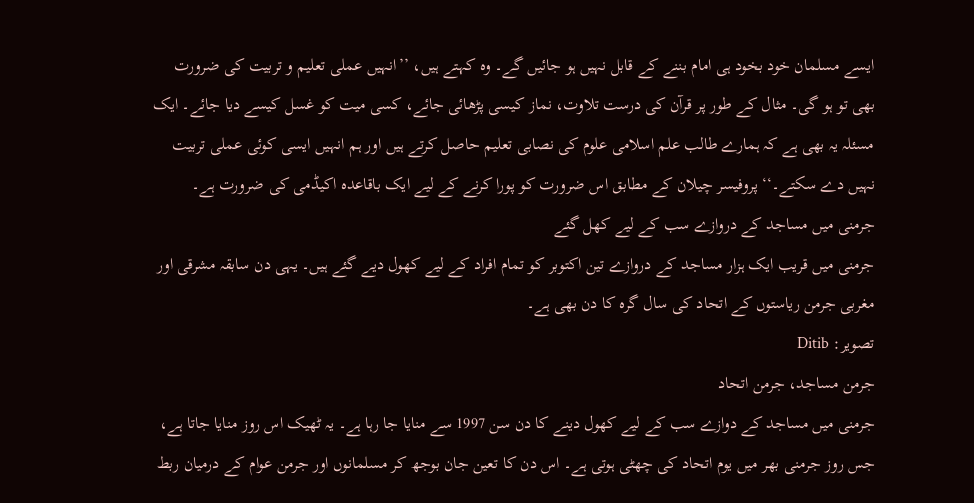ایسے مسلمان خود بخود ہی امام بننے کے قابل نہیں ہو جائیں گے۔ وہ کہتے ہیں، ’’انہیں عملی تعلیم و تربیت کی ضرورت بھی تو ہو گی۔ مثال کے طور پر قرآن کی درست تلاوت، نماز کیسی پڑھائی جائے، کسی میت کو غسل کیسے دیا جائے۔ ایک مسئلہ یہ بھی ہے کہ ہمارے طالب علم اسلامی علوم کی نصابی تعلیم حاصل کرتے ہیں اور ہم انہیں ایسی کوئی عملی تربیت نہیں دے سکتے۔‘‘ پروفیسر چیلان کے مطابق اس ضرورت کو پورا کرنے کے لیے ایک باقاعدہ اکیڈمی کی ضرورت ہے۔
جرمنی میں مساجد کے دروازے سب کے لیے کھل گئے
جرمنی میں قریب ایک ہزار مساجد کے دروازے تین اکتوبر کو تمام افراد کے لیے کھول دیے گئے ہیں۔ یہی دن سابقہ مشرقی اور مغربی جرمن ریاستوں کے اتحاد کی سال گرہ کا دن بھی ہے۔
تصویر: Ditib
جرمن مساجد، جرمن اتحاد
جرمنی میں مساجد کے دوازے سب کے لیے کھول دینے کا دن سن 1997 سے منایا جا رہا ہے۔ یہ ٹھیک اس روز منایا جاتا ہے، جس روز جرمنی بھر میں یوم اتحاد کی چھٹی ہوتی ہے۔ اس دن کا تعین جان بوجھ کر مسلمانوں اور جرمن عوام کے درمیان ربط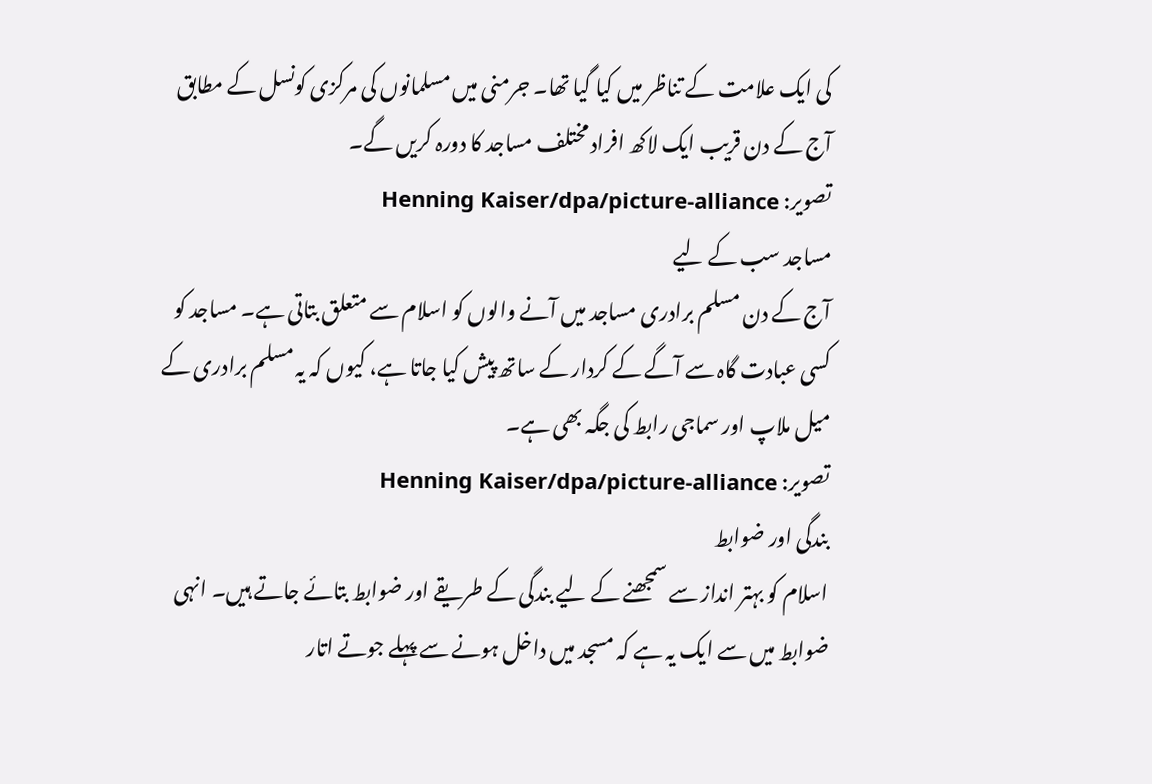کی ایک علامت کے تناظر میں کیا گیا تھا۔ جرمنی میں مسلمانوں کی مرکزی کونسل کے مطابق آج کے دن قریب ایک لاکھ افراد مختلف مساجد کا دورہ کریں گے۔
تصویر: Henning Kaiser/dpa/picture-alliance
مساجد سب کے لیے
آج کے دن مسلم برادری مساجد میں آنے والوں کو اسلام سے متعلق بتاتی ہے۔ مساجد کو کسی عبادت گاہ سے آگے کے کردار کے ساتھ پیش کیا جاتا ہے، کیوں کہ یہ مسلم برادری کے میل ملاپ اور سماجی رابط کی جگہ بھی ہے۔
تصویر: Henning Kaiser/dpa/picture-alliance
بندگی اور ضوابط
اسلام کو بہتر انداز سے سمجھنے کے لیے بندگی کے طریقے اور ضوابط بتائے جاتے ہیں۔ انہی ضوابط میں سے ایک یہ ہے کہ مسجد میں داخل ہونے سے پہلے جوتے اتار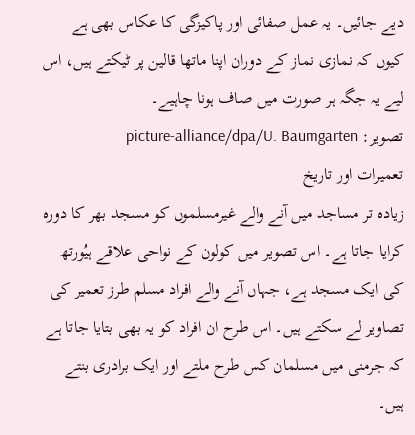دیے جائیں۔ یہ عمل صفائی اور پاکیزگی کا عکاس بھی ہے کیوں کہ نمازی نماز کے دوران اپنا ماتھا قالین پر ٹیکتے ہیں، اس لیے یہ جگہ ہر صورت میں صاف ہونا چاہیے۔
تصویر: picture-alliance/dpa/U. Baumgarten
تعمیرات اور تاریخ
زیادہ تر مساجد میں آنے والے غیرمسلموں کو مسجد بھر کا دورہ کرایا جاتا ہے۔ اس تصویر میں کولون کے نواحی علاقے ہیُورتھ کی ایک مسجد ہے، جہاں آنے والے افراد مسلم طرز تعمیر کی تصاویر لے سکتے ہیں۔ اس طرح ان افراد کو یہ بھی بتایا جاتا ہے کہ جرمنی میں مسلمان کس طرح ملتے اور ایک برادری بنتے ہیں۔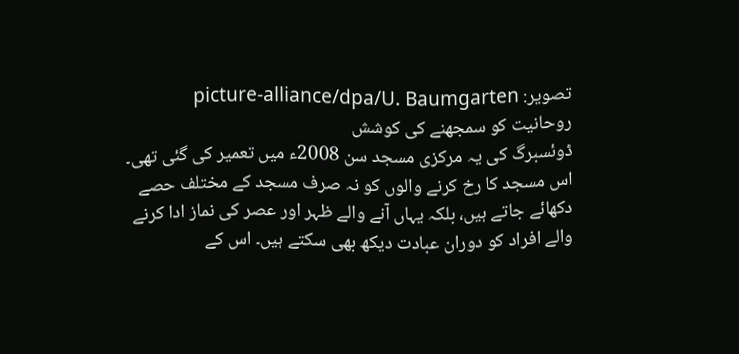تصویر: picture-alliance/dpa/U. Baumgarten
روحانیت کو سمجھنے کی کوشش
ڈوئسبرگ کی یہ مرکزی مسجد سن 2008ء میں تعمیر کی گئی تھی۔ اس مسجد کا رخ کرنے والوں کو نہ صرف مسجد کے مختلف حصے دکھائے جاتے ہیں، بلکہ یہاں آنے والے ظہر اور عصر کی نماز ادا کرنے والے افراد کو دوران عبادت دیکھ بھی سکتے ہیں۔ اس کے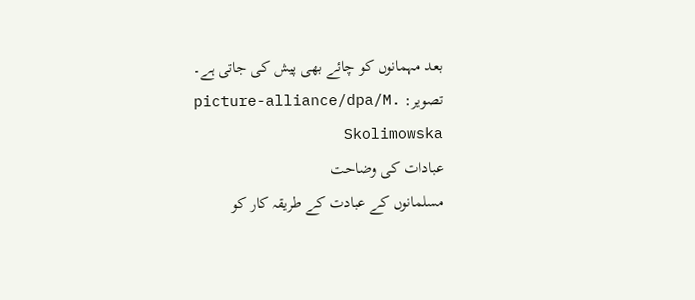بعد مہمانوں کو چائے بھی پیش کی جاتی ہے۔
تصویر: picture-alliance/dpa/M. Skolimowska
عبادات کی وضاحت
مسلمانوں کے عبادت کے طریقہ کار کو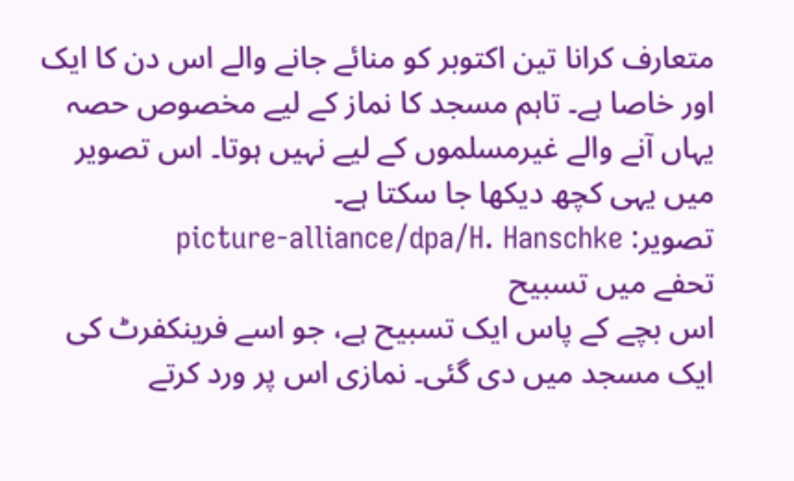متعارف کرانا تین اکتوبر کو منائے جانے والے اس دن کا ایک اور خاصا ہے۔ تاہم مسجد کا نماز کے لیے مخصوص حصہ یہاں آنے والے غیرمسلموں کے لیے نہیں ہوتا۔ اس تصویر میں یہی کچھ دیکھا جا سکتا ہے۔
تصویر: picture-alliance/dpa/H. Hanschke
تحفے میں تسبیح
اس بچے کے پاس ایک تسبیح ہے، جو اسے فرینکفرٹ کی ایک مسجد میں دی گئی۔ نمازی اس پر ورد کرتے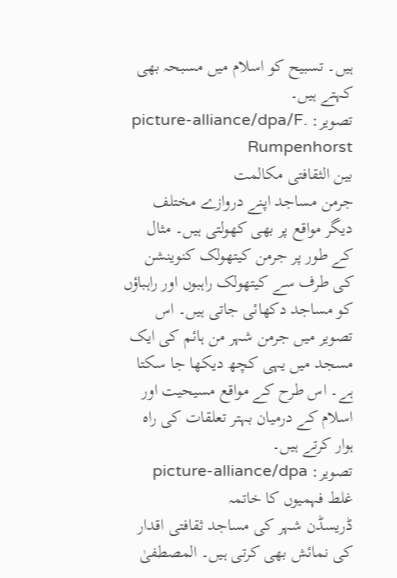ہیں۔ تسبیح کو اسلام میں مسبحہ بھی کہتے ہیں۔
تصویر: picture-alliance/dpa/F. Rumpenhorst
بین الثقافتی مکالمت
جرمن مساجد اپنے دروازے مختلف دیگر مواقع پر بھی کھولتی ہیں۔ مثال کے طور پر جرمن کیتھولک کنوینشن کی طرف سے کیتھولک راہبوں اور راہباؤں کو مساجد دکھائی جاتی ہیں۔ اس تصویر میں جرمن شہر من ہائم کی ایک مسجد میں یہی کچھ دیکھا جا سکتا ہے۔ اس طرح کے مواقع مسیحیت اور اسلام کے درمیان بہتر تعلقات کی راہ ہوار کرتے ہیں۔
تصویر: picture-alliance/dpa
غلط فہمیوں کا خاتمہ
ڈریسڈن شہر کی مساجد ثقافتی اقدار کی نمائش بھی کرتی ہیں۔ المصطفیٰ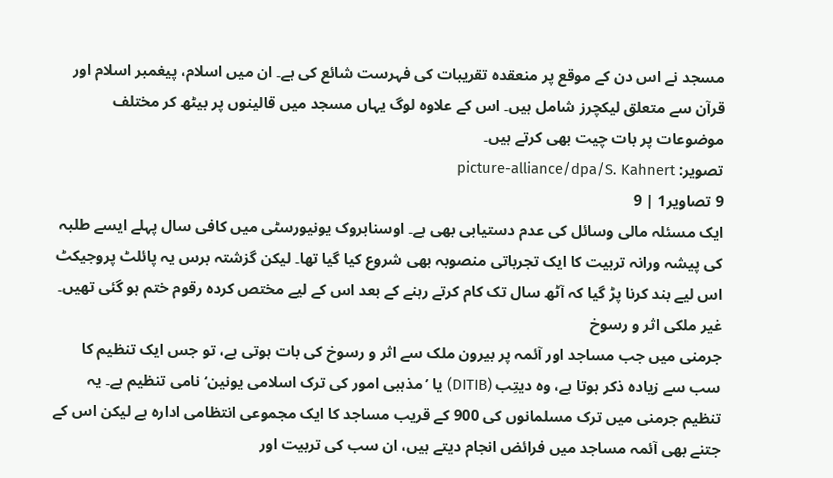مسجد نے اس دن کے موقع پر منعقدہ تقریبات کی فہرست شائع کی ہے۔ ان میں اسلام، پیغمبر اسلام اور قرآن سے متعلق لیکچرز شامل ہیں۔ اس کے علاوہ لوگ یہاں مسجد میں قالینوں پر بیٹھ کر مختلف موضوعات پر بات چیت بھی کرتے ہیں۔
تصویر: picture-alliance/dpa/S. Kahnert
9 تصاویر1 | 9
ایک مسئلہ مالی وسائل کی عدم دستیابی بھی ہے۔ اوسنابروک یونیورسٹی میں کافی سال پہلے ایسے طلبہ کی پیشہ ورانہ تربیت کا ایک تجرباتی منصوبہ بھی شروع کیا گیا تھا۔ لیکن گزشتہ برس یہ پائلٹ پروجیکٹ اس لیے بند کرنا پڑ گیا کہ آٹھ سال تک کام کرتے رہنے کے بعد اس کے لیے مختص کردہ رقوم ختم ہو گئی تھیں۔
غیر ملکی اثر و رسوخ
جرمنی میں جب مساجد اور آئمہ پر بیرون ملک سے اثر و رسوخ کی بات ہوتی ہے، تو جس ایک تنظیم کا سب سے زیادہ ذکر ہوتا ہے، وہ دیتِب (DITIB) یا ’مذہبی امور کی ترک اسلامی یونین‘ نامی تنظیم ہے۔ یہ تنظیم جرمنی میں ترک مسلمانوں کی 900 کے قریب مساجد کا ایک مجموعی انتظامی ادارہ ہے لیکن اس کے جتنے بھی آئمہ مساجد میں فرائض انجام دیتے ہیں، ان سب کی تربیت اور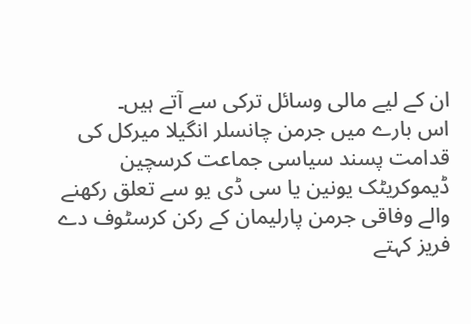ان کے لیے مالی وسائل ترکی سے آتے ہیں۔
اس بارے میں جرمن چانسلر انگیلا میرکل کی قدامت پسند سیاسی جماعت کرسچین ڈیموکریٹک یونین یا سی ڈی یو سے تعلق رکھنے والے وفاقی جرمن پارلیمان کے رکن کرسٹوف دے فریز کہتے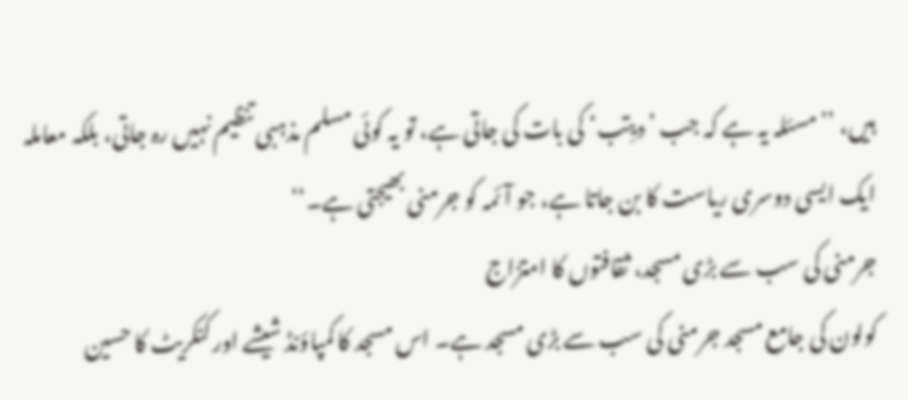ہیں، ’’مسئلہ یہ ہے کہ جب ’دیتِب‘ کی بات کی جاتی ہے، تو یہ کوئی مسلم مذہبی تنظیم نہیں رہ جاتی، بلکہ معاملہ ایک ایسی دوسری ریاست کا بن جاتا ہے، جو آئمہ کو جرمنی بھیجتی ہے۔‘‘
جرمنی کی سب سے بڑی مسجد، ثقافتوں کا امتزاج
کولون کی جامع مسجد جرمنی کی سب سے بڑی مسجد ہے۔ اس مسجد کا کمپاؤنڈ شیشے اور کنکریٹ کا حسین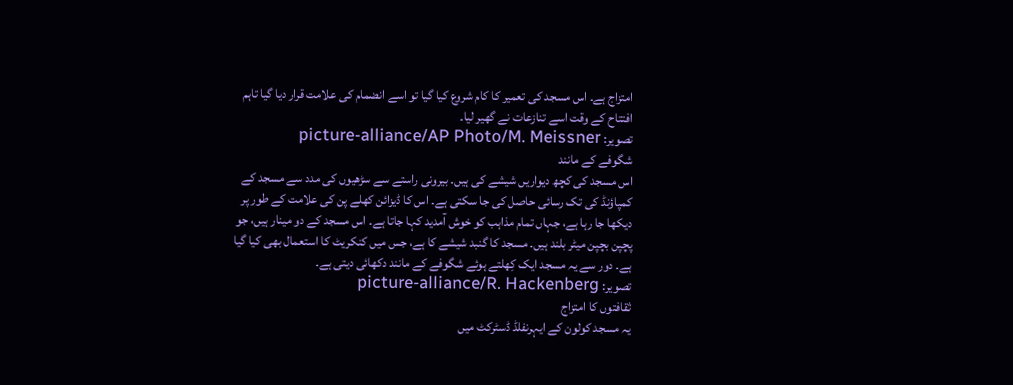امتزاج ہے۔ اس مسجد کی تعمیر کا کام شروع کیا گیا تو اسے انضمام کی علامت قرار دیا گیا تاہم افتتاح کے وقت اسے تنازعات نے گھیر لیا۔
تصویر: picture-alliance/AP Photo/M. Meissner
شگوفے کے مانند
اس مسجد کی کچھ دیواریں شیشے کی ہیں۔ بیرونی راستے سے سڑھیوں کی مدد سے مسجد کے کمپاؤنڈ کی تک رسائی حاصل کی جا سکتی ہے۔ اس کا ڈیزائن کھلے پن کی علامت کے طور پر دیکھا جا رہا ہے، جہاں تمام مذاہب کو خوش آمدید کہا جاتا ہے۔ اس مسجد کے دو مینار ہیں، جو پچپن بچپن میٹر بلند ہیں۔ مسجد کا گنبد شیشے کا ہے، جس میں کنکریٹ کا استعمال بھی کیا گیا ہے۔ دور سے یہ مسجد ایک کِھلتے ہوئے شگوفے کے مانند دکھائی دیتی ہے۔
تصویر: picture-alliance/R. Hackenberg
ثقافتوں کا امتزاج
یہ مسجد کولون کے ایہرنفلڈ ڈسٹرکٹ میں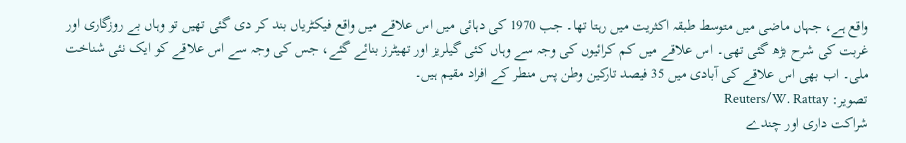واقع ہے، جہاں ماضی میں متوسط طبقہ اکثریت میں رہتا تھا۔ جب 1970 کی دہائی میں اس علاقے میں واقع فیکٹریاں بند کر دی گئی تھیں تو وہاں بے روزگاری اور غربت کی شرح بڑھ گئی تھی۔ اس علاقے میں کم کرائیوں کی وجہ سے وہاں کئی گیلریز اور تھیٹرز بنائے گئے، جس کی وجہ سے اس علاقے کو ایک نئی شناخت ملی۔ اب بھی اس علاقے کی آبادی میں 35 فیصد تارکین وطن پس منطر کے افراد مقیم ہیں۔
تصویر: Reuters/W. Rattay
شراکت داری اور چندے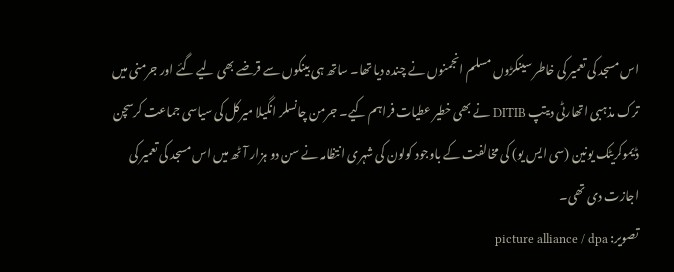اس مسجد کی تعمیر کی خاطر سینکڑوں مسلم انجمنوں نے چندہ دیا تھا۔ ساتھ ہی بینکوں سے قرضے بھی لیے گئے اور جرمنی میں ترک مذہبی اتھارٹی دیتپ DITIB نے بھی خطیر عطیات فراہم کیے۔ جرمن چانسلر انگیلا میرکل کی سیاسی جماعت کرسچن ڈیموکریٹک یونین (سی ایس یو) کی مخالفت کے باوجود کولون کی شہری انتظامہ نے سن دو ہزار آٹھ میں اس مسجد کی تعمیر کی اجازت دی تھی۔
تصویر: picture alliance / dpa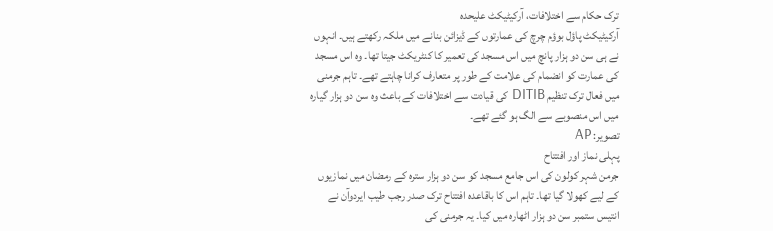ترک حکام سے اختلافات، آرکیٹیکٹ علیحدہ
آرکیٹیکٹ پاؤل بوؤم چرچ کی عمارتوں کے ڈیزائن بنانے میں ملکہ رکھتے ہیں۔ انہوں نے ہی سن دو ہزار پانچ میں اس مسجد کی تعمیر کا کنٹریکٹ جیتا تھا۔ وہ اس مسجد کی عمارت کو انضمام کی علامت کے طور پر متعارف کرانا چاہتے تھے۔ تاہم جرمنی میں فعال ترک تنظیم DITIB کی قیادت سے اختلافات کے باعث وہ سن دو ہزار گیارہ میں اس منصوبے سے الگ ہو گئے تھے۔
تصویر: AP
پہلی نماز اور افتتاح
جرمن شہر کولون کی اس جامع مسجد کو سن دو ہزار سترہ کے رمضان میں نمازیوں کے لیے کھولا گیا تھا۔ تاہم اس کا باقاعدہ افتتاح ترک صدر رجب طیب ایردوآن نے انتیس ستمبر سن دو ہزار اٹھارہ میں کیا۔ یہ جرمنی کی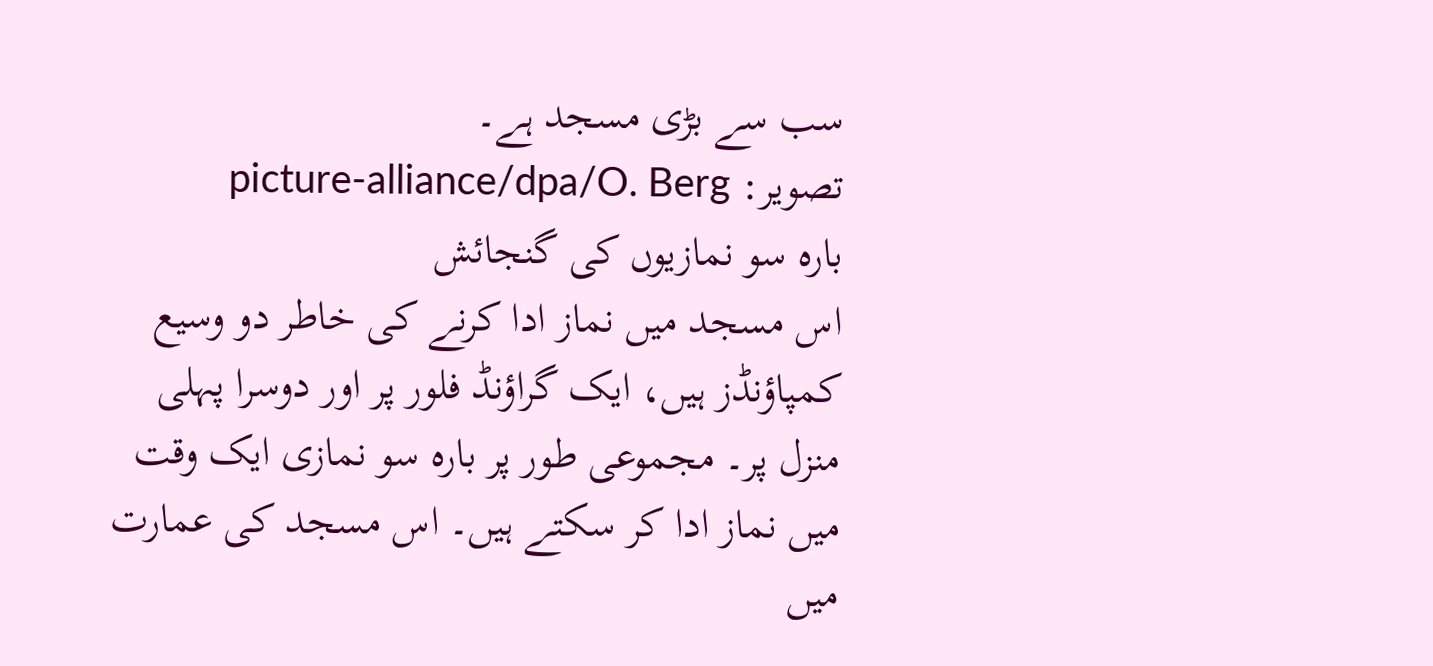سب سے بڑی مسجد ہے۔
تصویر: picture-alliance/dpa/O. Berg
بارہ سو نمازیوں کی گنجائش
اس مسجد میں نماز ادا کرنے کی خاطر دو وسیع کمپاؤنڈز ہیں، ایک گراؤنڈ فلور پر اور دوسرا پہلی منزل پر۔ مجموعی طور پر بارہ سو نمازی ایک وقت میں نماز ادا کر سکتے ہیں۔ اس مسجد کی عمارت میں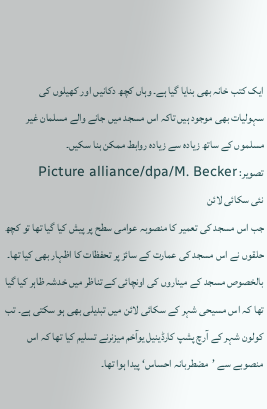ایک کتب خانہ بھی بنایا گیا ہے۔ وہاں کچھ دکانیں اور کھیلوں کی سہولیات بھی موجود ہیں تاکہ اس مسجد میں جانے والے مسلمان غیر مسلموں کے ساتھ زیادہ سے زیادہ روابط ممکن بنا سکیں۔
تصویر: Picture alliance/dpa/M. Becker
نئی سکائی لائن
جب اس مسجد کی تعمیر کا منصوبہ عوامی سطح پر پیش کیا گیا تھا تو کچھ حلقوں نے اس مسجد کی عمارت کے سائز پر تحفظات کا اظہار بھی کیا تھا۔ بالخصوص مسجد کے میناروں کی اونچائی کے تناظر میں خدشہ ظاہر کیا گیا تھا کہ اس مسیحی شہر کے سکائی لائن میں تبدیلی بھی ہو سکتی ہے۔ تب کولون شہر کے آرچ پشپ کارڈینیل یوآخم میزنرنے تسلیم کیا تھا کہ اس منصوبے سے ’مضطربانہ احساس‘ پیدا ہوا تھا۔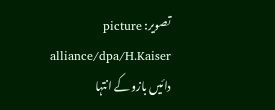تصویر: picture alliance/dpa/H.Kaiser
دائیں بازو کے انتہا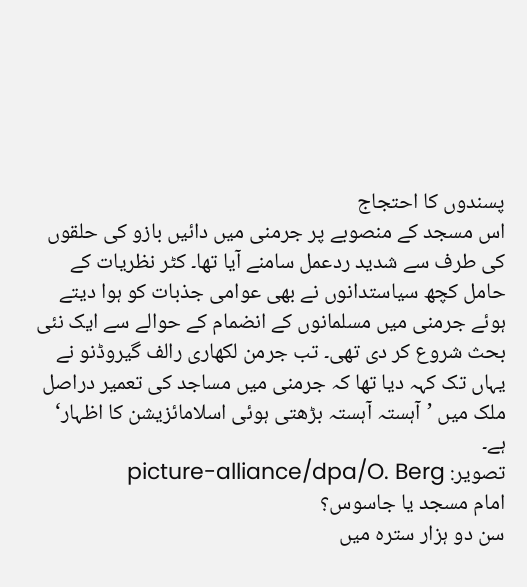پسندوں کا احتجاج
اس مسجد کے منصوبے پر جرمنی میں دائیں بازو کی حلقوں کی طرف سے شدید ردعمل سامنے آیا تھا۔ کٹر نظریات کے حامل کچھ سیاستدانوں نے بھی عوامی جذبات کو ہوا دیتے ہوئے جرمنی میں مسلمانوں کے انضمام کے حوالے سے ایک نئی بحث شروع کر دی تھی۔ تب جرمن لکھاری رالف گیروڈنو نے یہاں تک کہہ دیا تھا کہ جرمنی میں مساجد کی تعمیر دراصل ملک میں ’آہستہ آہستہ بڑھتی ہوئی اسلامائزیشن کا اظہار‘ ہے۔
تصویر: picture-alliance/dpa/O. Berg
امام مسجد یا جاسوس؟
سن دو ہزار سترہ میں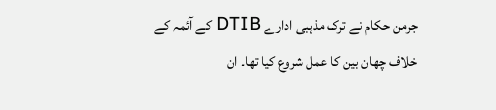جرمن حکام نے ترک مذہبی ادارے DTIB کے آئمہ کے خلاف چھان بین کا عمل شروع کیا تھا۔ ان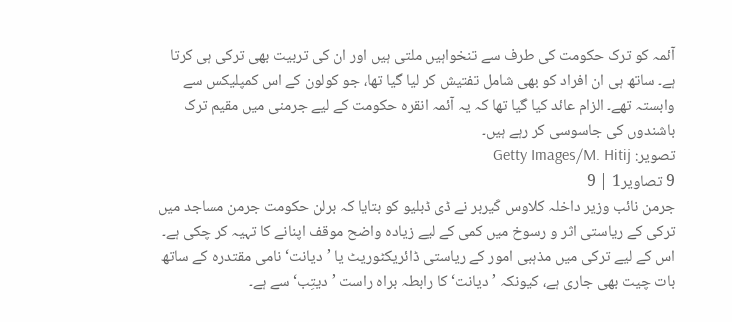آئمہ کو ترک حکومت کی طرف سے تنخواہیں ملتی ہیں اور ان کی تربیت بھی ترکی ہی کرتا ہے۔ ساتھ ہی ان افراد کو بھی شامل تفتیش کر لیا گیا تھا، جو کولون کے اس کمپلیکس سے وابستہ تھے۔ الزام عائد کیا گیا تھا کہ یہ آئمہ انقرہ حکومت کے لیے جرمنی میں مقیم ترک باشندوں کی جاسوسی کر رہے ہیں۔
تصویر: Getty Images/M. Hitij
9 تصاویر1 | 9
جرمن نائب وزیر داخلہ کلاوس کَیربر نے ڈی ڈبلیو کو بتایا کہ برلن حکومت جرمن مساجد میں ترکی کے ریاستی اثر و رسوخ میں کمی کے لیے زیادہ واضح موقف اپنانے کا تہیہ کر چکی ہے۔ اس کے لیے ترکی میں مذہبی امور کے ریاستی ڈائریکٹوریٹ یا ’دیانت‘ نامی مقتدرہ کے ساتھ بات چیت بھی جاری ہے، کیونکہ ’دیانت‘ کا رابطہ براہ راست ’دیتِب‘ سے ہے۔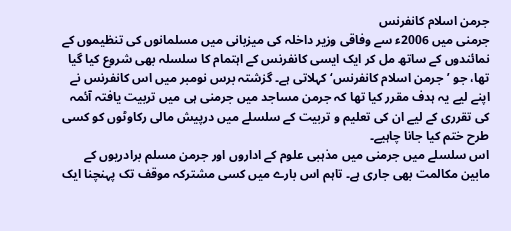جرمن اسلام کانفرنس
جرمنی میں 2006ء سے وفاقی وزیر داخلہ کی میزبانی میں مسلمانوں کی تنظیموں کے نمائندوں کے ساتھ مل کر ایک ایسی کانفرنس کے اہتمام کا سلسلہ بھی شروع کیا گیا تھا، جو ’جرمن اسلام کانفرنس‘ کہلاتی ہے۔ گزشتہ برس نومبر میں اس کانفرنس نے اپنے لیے یہ ہدف مقرر کیا تھا کہ جرمن مساجد میں جرمنی ہی میں تربیت یافتہ آئمہ کی تقرری کے لیے ان کی تعلیم و تربیت کے سلسلے میں درپیش مالی رکاوٹوں کو کسی طرح ختم کیا جانا چاہیے۔
اس سلسلے میں جرمنی میں مذہبی علوم کے اداروں اور جرمن مسلم برادریوں کے مابین مکالمت بھی جاری ہے۔ تاہم اس بارے میں کسی مشترکہ موقف تک پہنچنا ایک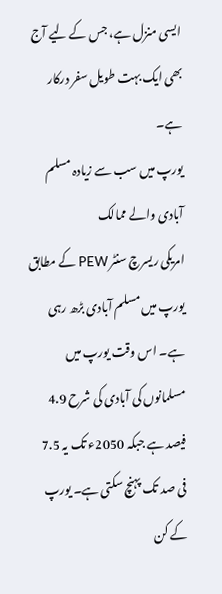ایسی منزل ہے، جس کے لیے آج بھی ایک بہت طویل سفر درکار ہے۔
یورپ میں سب سے زیادہ مسلم آبادی والے ممالک
امریکی ریسرچ سنٹر PEW کے مطابق یورپ میں مسلم آبادی بڑھ رہی ہے۔ اس وقت یورپ میں مسلمانوں کی آبادی کی شرح 4.9 فیصد ہے جبکہ 2050ء تک یہ 7.5 فی صد تک پہنچ سکتی ہے۔ یورپ کے کن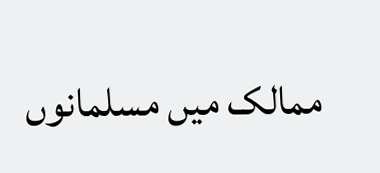ممالک میں مسلمانوں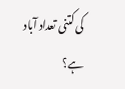کی کتنی تعداد آباد ہے؟